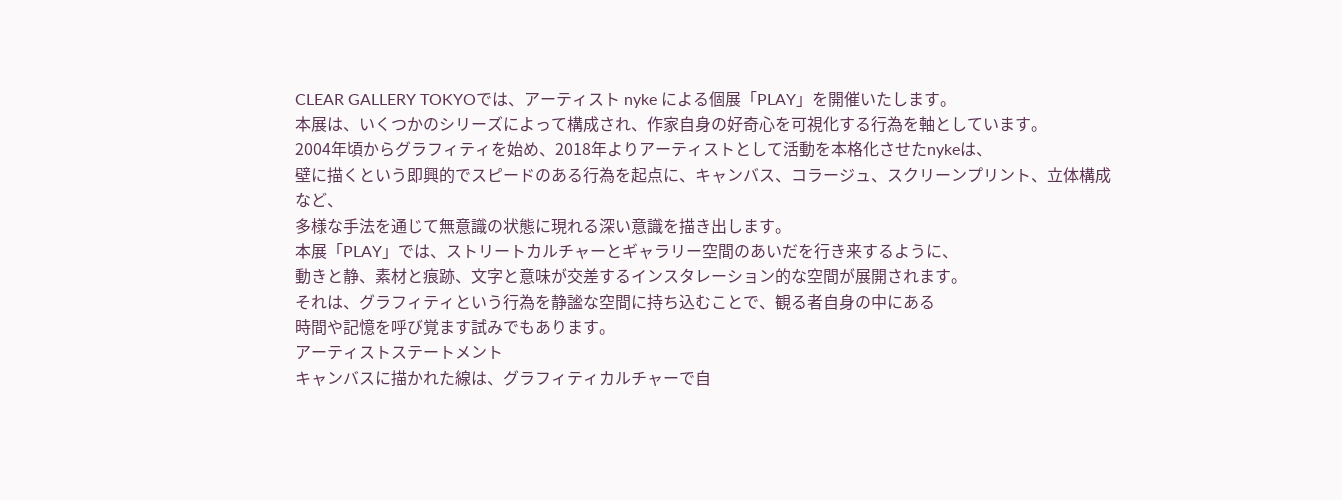CLEAR GALLERY TOKYOでは、アーティスト nyke による個展「PLAY」を開催いたします。
本展は、いくつかのシリーズによって構成され、作家自身の好奇心を可視化する行為を軸としています。
2004年頃からグラフィティを始め、2018年よりアーティストとして活動を本格化させたnykeは、
壁に描くという即興的でスピードのある行為を起点に、キャンバス、コラージュ、スクリーンプリント、立体構成など、
多様な手法を通じて無意識の状態に現れる深い意識を描き出します。
本展「PLAY」では、ストリートカルチャーとギャラリー空間のあいだを行き来するように、
動きと静、素材と痕跡、文字と意味が交差するインスタレーション的な空間が展開されます。
それは、グラフィティという行為を静謐な空間に持ち込むことで、観る者自身の中にある
時間や記憶を呼び覚ます試みでもあります。
アーティストステートメント
キャンバスに描かれた線は、グラフィティカルチャーで自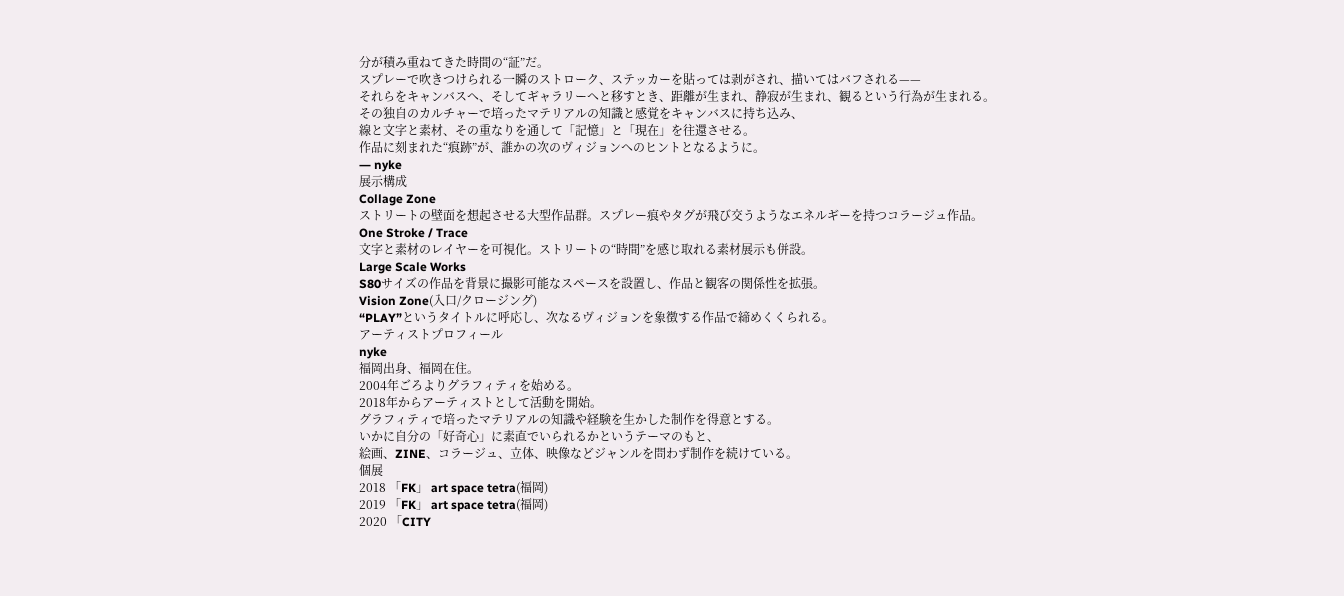分が積み重ねてきた時間の“証”だ。
スプレーで吹きつけられる一瞬のストローク、ステッカーを貼っては剥がされ、描いてはバフされる——
それらをキャンバスへ、そしてギャラリーへと移すとき、距離が生まれ、静寂が生まれ、観るという行為が生まれる。
その独自のカルチャーで培ったマテリアルの知識と感覚をキャンバスに持ち込み、
線と文字と素材、その重なりを通して「記憶」と「現在」を往還させる。
作品に刻まれた“痕跡”が、誰かの次のヴィジョンへのヒントとなるように。
― nyke
展示構成
Collage Zone
ストリートの壁面を想起させる大型作品群。スプレー痕やタグが飛び交うようなエネルギーを持つコラージュ作品。
One Stroke / Trace
文字と素材のレイヤーを可視化。ストリートの“時間”を感じ取れる素材展示も併設。
Large Scale Works
S80サイズの作品を背景に撮影可能なスペースを設置し、作品と観客の関係性を拡張。
Vision Zone(入口/クロージング)
“PLAY”というタイトルに呼応し、次なるヴィジョンを象徴する作品で締めくくられる。
アーティストプロフィール
nyke
福岡出身、福岡在住。
2004年ごろよりグラフィティを始める。
2018年からアーティストとして活動を開始。
グラフィティで培ったマテリアルの知識や経験を生かした制作を得意とする。
いかに自分の「好奇心」に素直でいられるかというテーマのもと、
絵画、ZINE、コラージュ、立体、映像などジャンルを問わず制作を続けている。
個展
2018 「FK」 art space tetra(福岡)
2019 「FK」 art space tetra(福岡)
2020 「CITY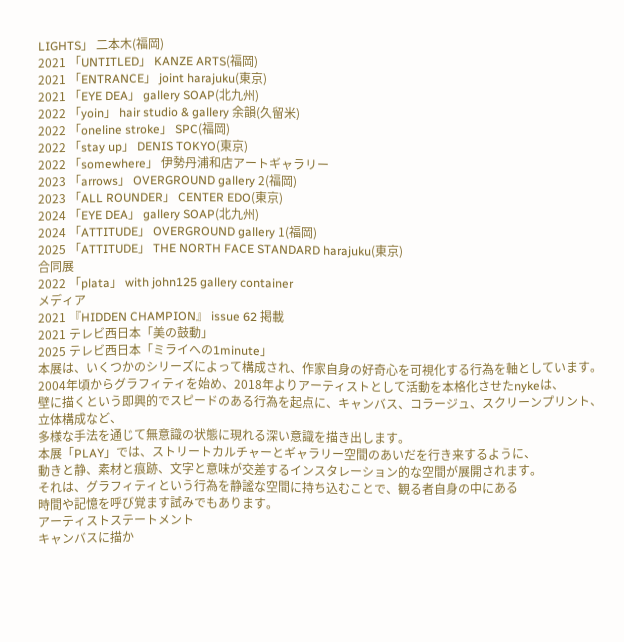LIGHTS」 二本木(福岡)
2021 「UNTITLED」 KANZE ARTS(福岡)
2021 「ENTRANCE」 joint harajuku(東京)
2021 「EYE DEA」 gallery SOAP(北九州)
2022 「yoin」 hair studio & gallery 余韻(久留米)
2022 「oneline stroke」 SPC(福岡)
2022 「stay up」 DENIS TOKYO(東京)
2022 「somewhere」 伊勢丹浦和店アートギャラリー
2023 「arrows」 OVERGROUND gallery 2(福岡)
2023 「ALL ROUNDER」 CENTER EDO(東京)
2024 「EYE DEA」 gallery SOAP(北九州)
2024 「ATTITUDE」 OVERGROUND gallery 1(福岡)
2025 「ATTITUDE」 THE NORTH FACE STANDARD harajuku(東京)
合同展
2022 「plata」 with john125 gallery container
メディア
2021 『HIDDEN CHAMPION』 issue 62 掲載
2021 テレビ西日本「美の鼓動」
2025 テレビ西日本「ミライへの1minute」
本展は、いくつかのシリーズによって構成され、作家自身の好奇心を可視化する行為を軸としています。
2004年頃からグラフィティを始め、2018年よりアーティストとして活動を本格化させたnykeは、
壁に描くという即興的でスピードのある行為を起点に、キャンバス、コラージュ、スクリーンプリント、立体構成など、
多様な手法を通じて無意識の状態に現れる深い意識を描き出します。
本展「PLAY」では、ストリートカルチャーとギャラリー空間のあいだを行き来するように、
動きと静、素材と痕跡、文字と意味が交差するインスタレーション的な空間が展開されます。
それは、グラフィティという行為を静謐な空間に持ち込むことで、観る者自身の中にある
時間や記憶を呼び覚ます試みでもあります。
アーティストステートメント
キャンバスに描か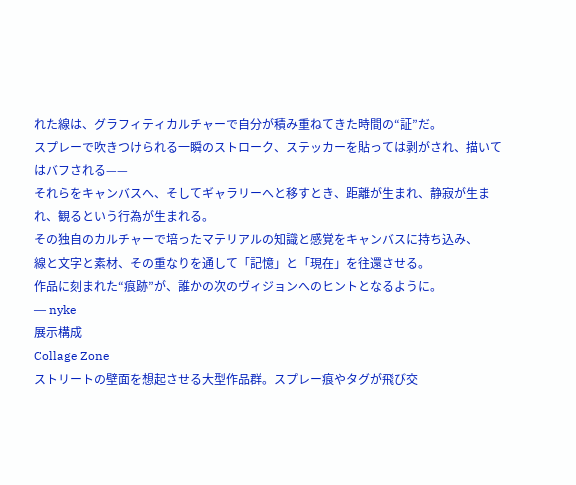れた線は、グラフィティカルチャーで自分が積み重ねてきた時間の“証”だ。
スプレーで吹きつけられる一瞬のストローク、ステッカーを貼っては剥がされ、描いてはバフされる——
それらをキャンバスへ、そしてギャラリーへと移すとき、距離が生まれ、静寂が生まれ、観るという行為が生まれる。
その独自のカルチャーで培ったマテリアルの知識と感覚をキャンバスに持ち込み、
線と文字と素材、その重なりを通して「記憶」と「現在」を往還させる。
作品に刻まれた“痕跡”が、誰かの次のヴィジョンへのヒントとなるように。
― nyke
展示構成
Collage Zone
ストリートの壁面を想起させる大型作品群。スプレー痕やタグが飛び交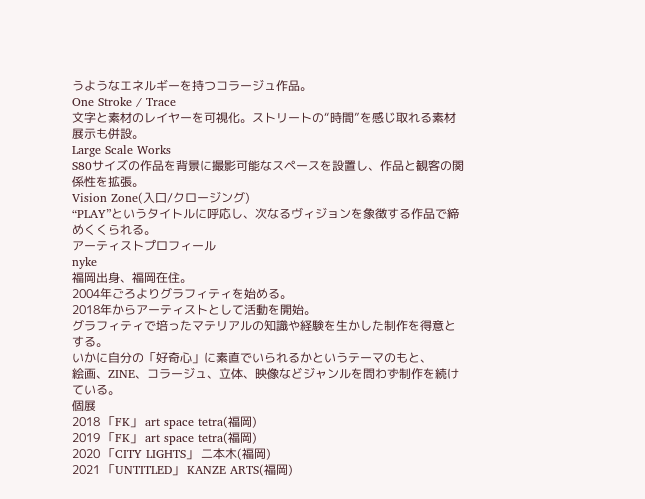うようなエネルギーを持つコラージュ作品。
One Stroke / Trace
文字と素材のレイヤーを可視化。ストリートの“時間”を感じ取れる素材展示も併設。
Large Scale Works
S80サイズの作品を背景に撮影可能なスペースを設置し、作品と観客の関係性を拡張。
Vision Zone(入口/クロージング)
“PLAY”というタイトルに呼応し、次なるヴィジョンを象徴する作品で締めくくられる。
アーティストプロフィール
nyke
福岡出身、福岡在住。
2004年ごろよりグラフィティを始める。
2018年からアーティストとして活動を開始。
グラフィティで培ったマテリアルの知識や経験を生かした制作を得意とする。
いかに自分の「好奇心」に素直でいられるかというテーマのもと、
絵画、ZINE、コラージュ、立体、映像などジャンルを問わず制作を続けている。
個展
2018 「FK」 art space tetra(福岡)
2019 「FK」 art space tetra(福岡)
2020 「CITY LIGHTS」 二本木(福岡)
2021 「UNTITLED」 KANZE ARTS(福岡)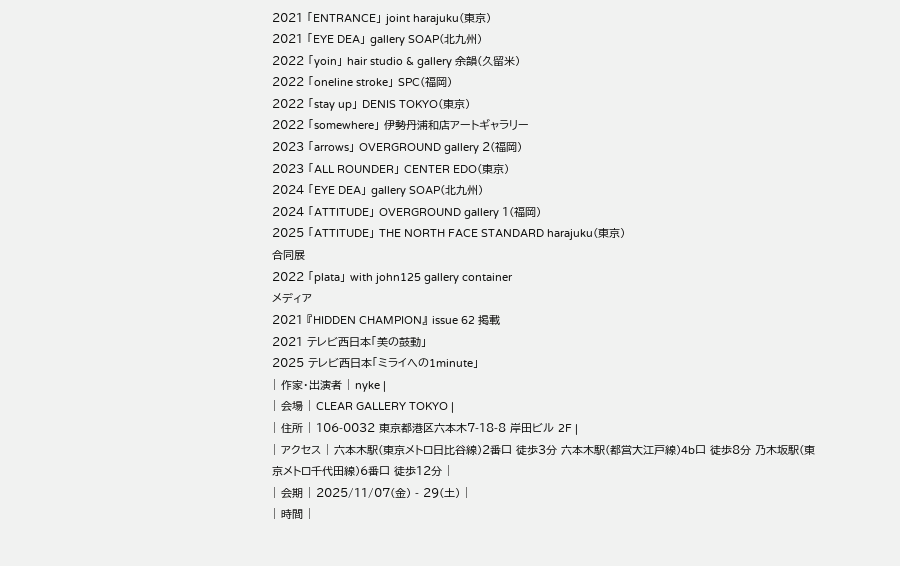2021 「ENTRANCE」 joint harajuku(東京)
2021 「EYE DEA」 gallery SOAP(北九州)
2022 「yoin」 hair studio & gallery 余韻(久留米)
2022 「oneline stroke」 SPC(福岡)
2022 「stay up」 DENIS TOKYO(東京)
2022 「somewhere」 伊勢丹浦和店アートギャラリー
2023 「arrows」 OVERGROUND gallery 2(福岡)
2023 「ALL ROUNDER」 CENTER EDO(東京)
2024 「EYE DEA」 gallery SOAP(北九州)
2024 「ATTITUDE」 OVERGROUND gallery 1(福岡)
2025 「ATTITUDE」 THE NORTH FACE STANDARD harajuku(東京)
合同展
2022 「plata」 with john125 gallery container
メディア
2021 『HIDDEN CHAMPION』 issue 62 掲載
2021 テレビ西日本「美の鼓動」
2025 テレビ西日本「ミライへの1minute」
| 作家・出演者 | nyke |
| 会場 | CLEAR GALLERY TOKYO |
| 住所 | 106-0032 東京都港区六本木7-18-8 岸田ビル 2F |
| アクセス | 六本木駅(東京メトロ日比谷線)2番口 徒歩3分 六本木駅(都営大江戸線)4b口 徒歩8分 乃木坂駅(東京メトロ千代田線)6番口 徒歩12分 |
| 会期 | 2025/11/07(金) - 29(土) |
| 時間 |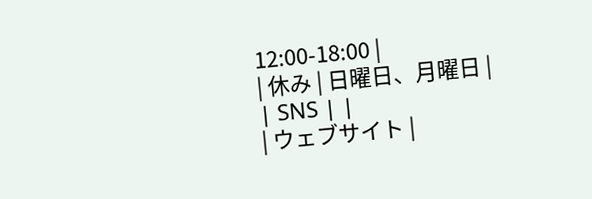12:00-18:00 |
| 休み | 日曜日、月曜日 |
| SNS | |
| ウェブサイト |